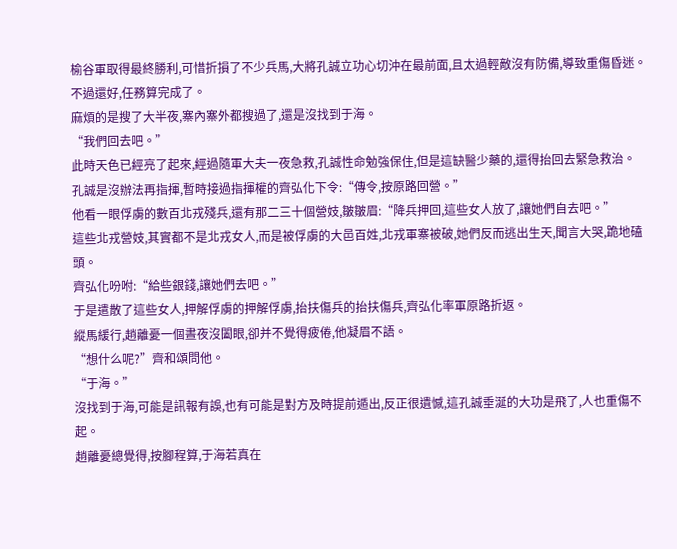榆谷軍取得最終勝利,可惜折損了不少兵馬,大將孔誠立功心切沖在最前面,且太過輕敵沒有防備,導致重傷昏迷。
不過還好,任務算完成了。
麻煩的是搜了大半夜,寨內寨外都搜過了,還是沒找到于海。
“我們回去吧。”
此時天色已經亮了起來,經過隨軍大夫一夜急救,孔誠性命勉強保住,但是這缺醫少藥的,還得抬回去緊急救治。
孔誠是沒辦法再指揮,暫時接過指揮權的齊弘化下令:“傳令,按原路回營。”
他看一眼俘虜的數百北戎殘兵,還有那二三十個營妓,皺皺眉:“降兵押回,這些女人放了,讓她們自去吧。”
這些北戎營妓,其實都不是北戎女人,而是被俘虜的大邑百姓,北戎軍寨被破,她們反而逃出生天,聞言大哭,跪地磕頭。
齊弘化吩咐:“給些銀錢,讓她們去吧。”
于是遣散了這些女人,押解俘虜的押解俘虜,抬扶傷兵的抬扶傷兵,齊弘化率軍原路折返。
縱馬緩行,趙離憂一個晝夜沒闔眼,卻并不覺得疲倦,他凝眉不語。
“想什么呢?”齊和頌問他。
“于海。”
沒找到于海,可能是訊報有誤,也有可能是對方及時提前遁出,反正很遺憾,這孔誠垂涎的大功是飛了,人也重傷不起。
趙離憂總覺得,按腳程算,于海若真在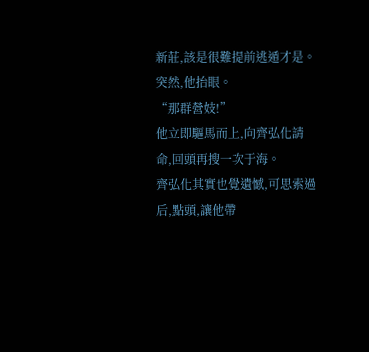新莊,該是很難提前逃遁才是。
突然,他抬眼。
“那群營妓!”
他立即驅馬而上,向齊弘化請命,回頭再搜一次于海。
齊弘化其實也覺遺憾,可思索過后,點頭,讓他帶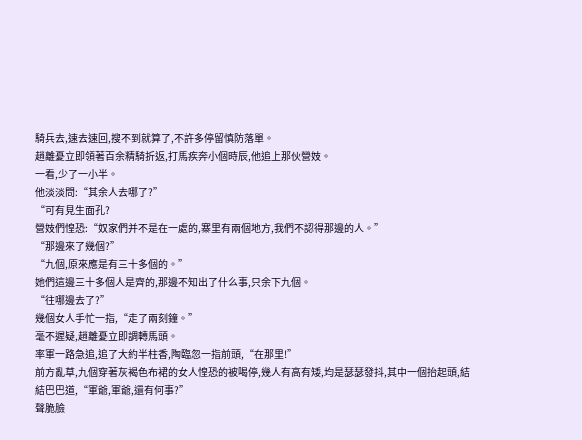騎兵去,速去速回,搜不到就算了,不許多停留慎防落單。
趙離憂立即領著百余精騎折返,打馬疾奔小個時辰,他追上那伙營妓。
一看,少了一小半。
他淡淡問:“其余人去哪了?”
“可有見生面孔?
營妓們惶恐:“奴家們并不是在一處的,寨里有兩個地方,我們不認得那邊的人。”
“那邊來了幾個?”
“九個,原來應是有三十多個的。”
她們這邊三十多個人是齊的,那邊不知出了什么事,只余下九個。
“往哪邊去了?”
幾個女人手忙一指,“走了兩刻鐘。”
毫不遲疑,趙離憂立即調轉馬頭。
率軍一路急追,追了大約半柱香,陶臨忽一指前頭,“在那里!”
前方亂草,九個穿著灰褐色布裙的女人惶恐的被喝停,幾人有高有矮,均是瑟瑟發抖,其中一個抬起頭,結結巴巴道,“軍爺,軍爺,還有何事?”
聲脆臉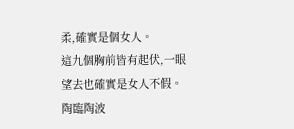柔,確實是個女人。
這九個胸前皆有起伏,一眼望去也確實是女人不假。
陶臨陶波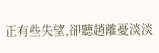正有些失望,卻聽趙離憂淡淡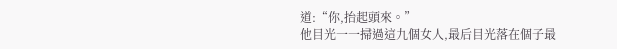道:“你,抬起頭來。”
他目光一一掃過這九個女人,最后目光落在個子最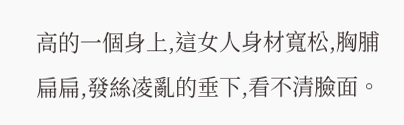高的一個身上,這女人身材寬松,胸脯扁扁,發絲凌亂的垂下,看不清臉面。